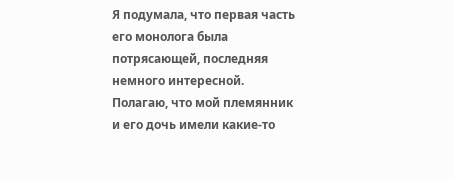Я подумала, что первая часть его монолога была потрясающей, последняя немного интересной. Полагаю, что мой племянник и его дочь имели какие-то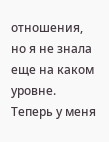отношения, но я не знала еще на каком уровне. Теперь у меня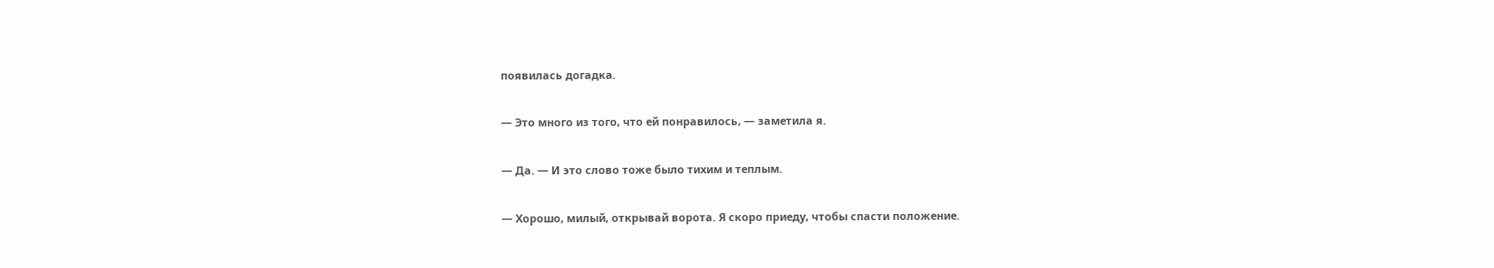появилась догадка.

— Это много из того, что ей понравилось, — заметила я.

— Да. — И это слово тоже было тихим и теплым.

— Хорошо, милый, открывай ворота. Я скоро приеду, чтобы спасти положение.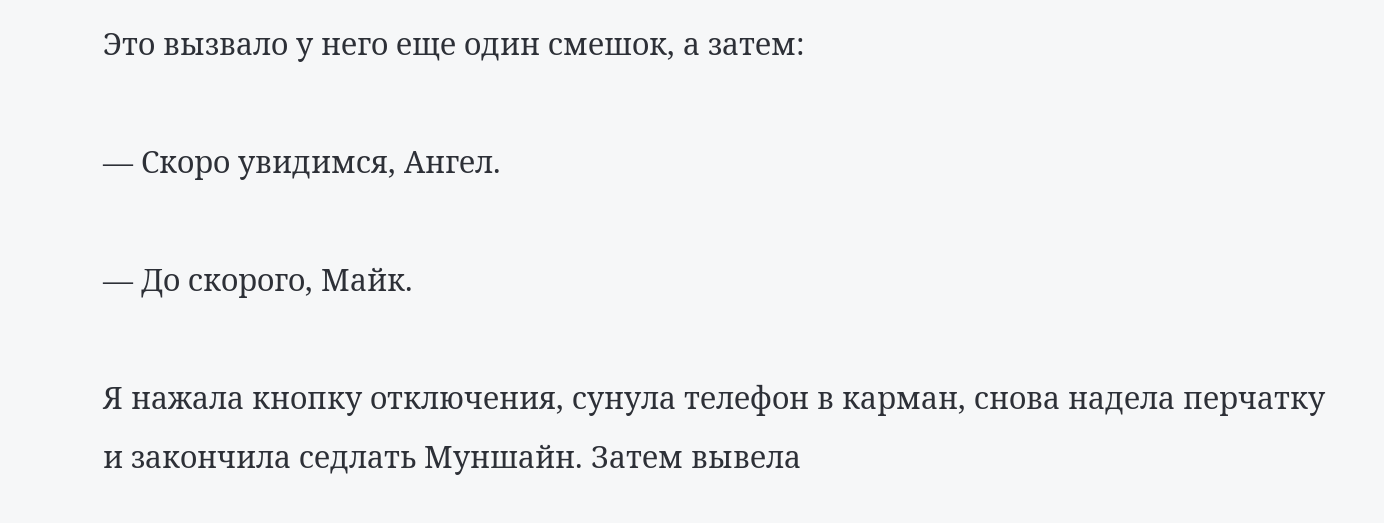Это вызвало у него еще один смешок, а затем:

— Скоро увидимся, Ангел.

— До скорого, Майк.

Я нажала кнопку отключения, сунула телефон в карман, снова надела перчатку и закончила седлать Муншайн. Затем вывела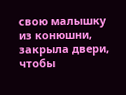свою малышку из конюшни, закрыла двери, чтобы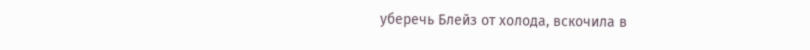уберечь Блейз от холода, вскочила в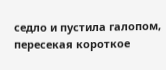седло и пустила галопом, пересекая короткое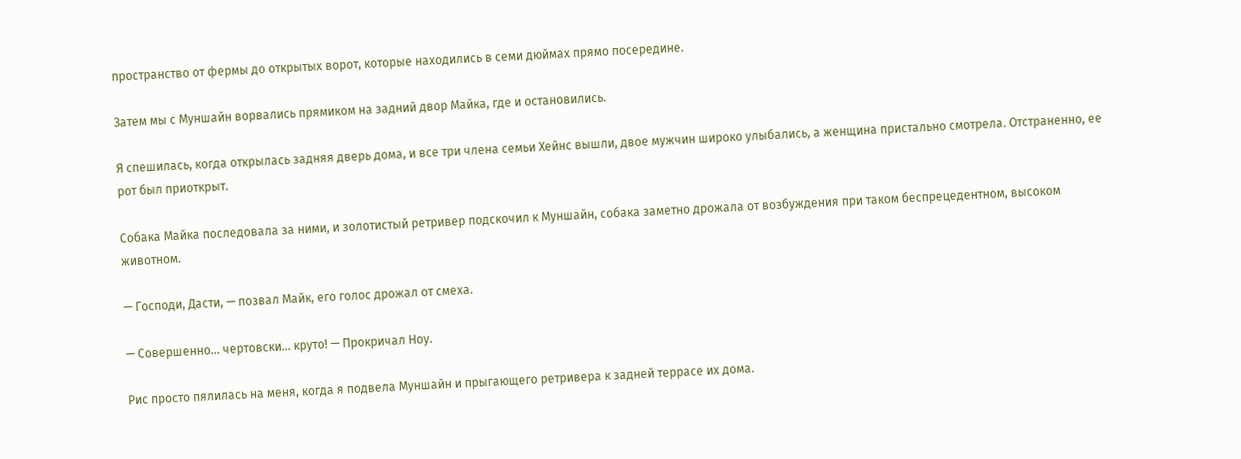пространство от фермы до открытых ворот, которые находились в семи дюймах прямо посередине.

Затем мы с Муншайн ворвались прямиком на задний двор Майка, где и остановились.

Я спешилась, когда открылась задняя дверь дома, и все три члена семьи Хейнс вышли, двое мужчин широко улыбались, а женщина пристально смотрела. Отстраненно, ее рот был приоткрыт.

Собака Майка последовала за ними, и золотистый ретривер подскочил к Муншайн, собака заметно дрожала от возбуждения при таком беспрецедентном, высоком животном.

— Господи, Дасти, — позвал Майк, его голос дрожал от смеха.

— Совершенно… чертовски… круто! — Прокричал Ноу.

Рис просто пялилась на меня, когда я подвела Муншайн и прыгающего ретривера к задней террасе их дома.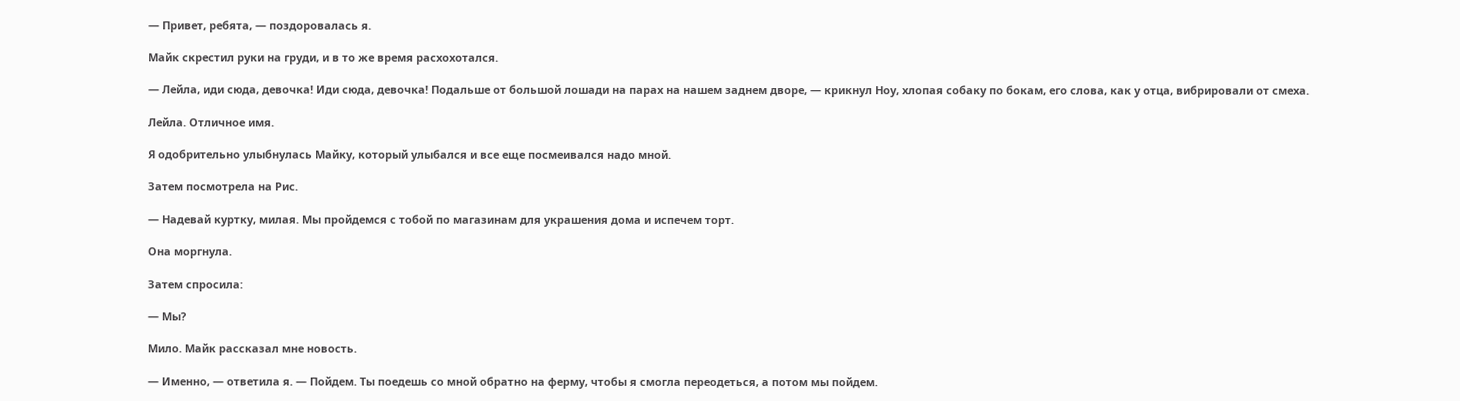— Привет, ребята, — поздоровалась я.

Майк скрестил руки на груди, и в то же время расхохотался.

— Лейла, иди сюда, девочка! Иди сюда, девочка! Подальше от большой лошади на парах на нашем заднем дворе, — крикнул Ноу, хлопая собаку по бокам, его слова, как у отца, вибрировали от смеха.

Лейла. Отличное имя.

Я одобрительно улыбнулась Майку, который улыбался и все еще посмеивался надо мной.

Затем посмотрела на Рис.

— Надевай куртку, милая. Мы пройдемся с тобой по магазинам для украшения дома и испечем торт.

Она моргнула.

Затем спросила:

— Мы?

Мило. Майк рассказал мне новость.

— Именно, — ответила я. — Пойдем. Ты поедешь со мной обратно на ферму, чтобы я смогла переодеться, а потом мы пойдем.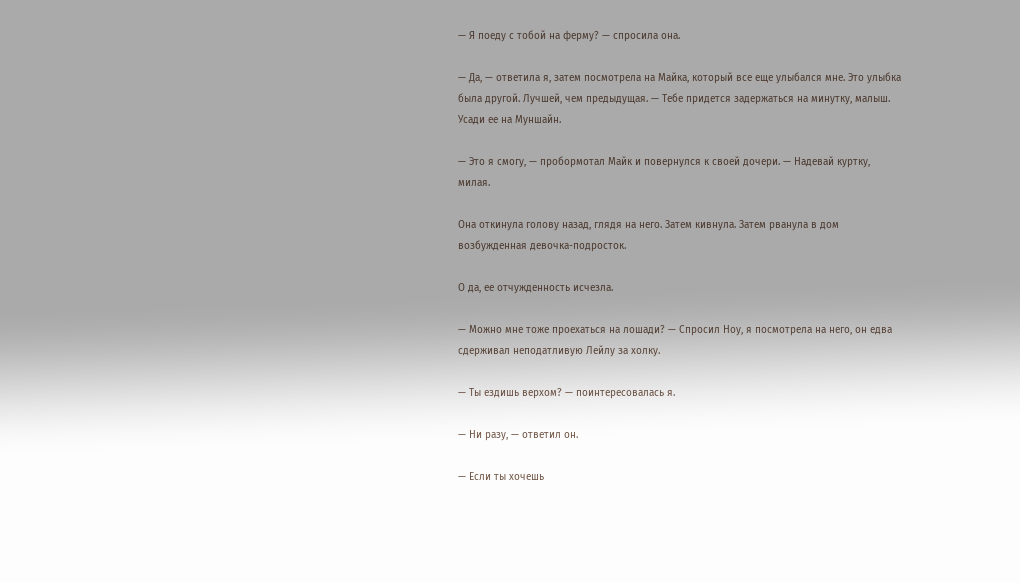— Я поеду с тобой на ферму? — спросила она.

— Да, — ответила я, затем посмотрела на Майка, который все еще улыбался мне. Это улыбка была другой. Лучшей, чем предыдущая. — Тебе придется задержаться на минутку, малыш. Усади ее на Муншайн.

— Это я смогу, — пробормотал Майк и повернулся к своей дочери. — Надевай куртку, милая.

Она откинула голову назад, глядя на него. Затем кивнула. Затем рванула в дом возбужденная девочка-подросток.

О да, ее отчужденность исчезла.

— Можно мне тоже проехаться на лошади? — Спросил Ноу, я посмотрела на него, он едва сдерживал неподатливую Лейлу за холку.

— Ты ездишь верхом? — поинтересовалась я.

— Ни разу, — ответил он.

— Если ты хочешь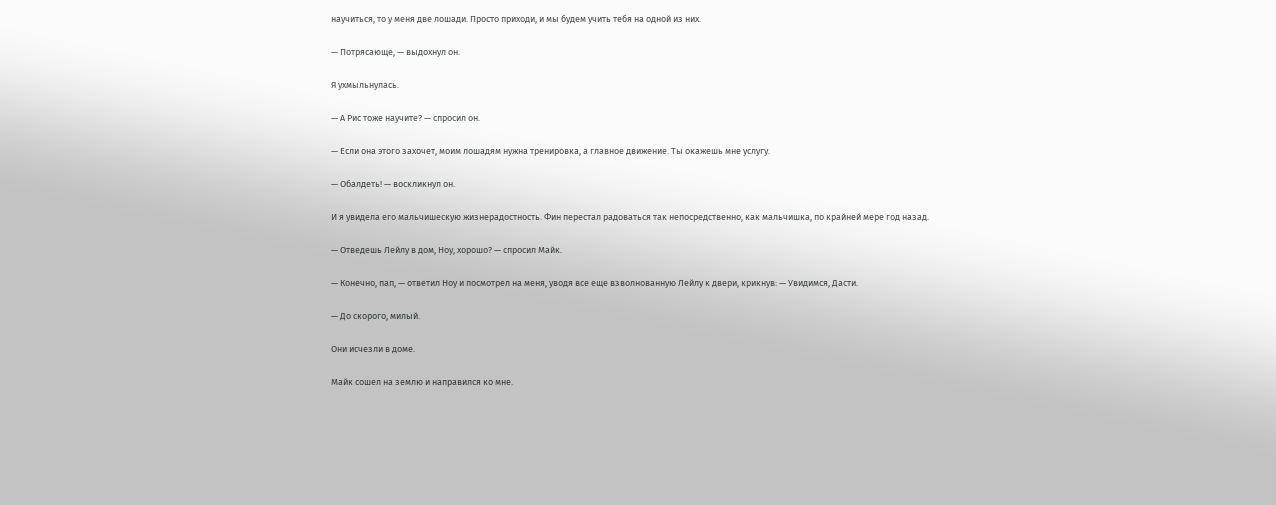научиться, то у меня две лошади. Просто приходи, и мы будем учить тебя на одной из них.

— Потрясающе, — выдохнул он.

Я ухмыльнулась.

— А Рис тоже научите? — спросил он.

— Если она этого захочет, моим лошадям нужна тренировка, а главное движение. Ты окажешь мне услугу.

— Обалдеть! — воскликнул он.

И я увидела его мальчишескую жизнерадостность. Фин перестал радоваться так непосредственно, как мальчишка, по крайней мере год назад.

— Отведешь Лейлу в дом, Ноу, хорошо? — спросил Майк.

— Конечно, пап, — ответил Ноу и посмотрел на меня, уводя все еще взволнованную Лейлу к двери, крикнув: — Увидимся, Дасти.

— До скорого, милый.

Они исчезли в доме.

Майк сошел на землю и направился ко мне.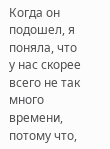Когда он подошел, я поняла, что у нас скорее всего не так много времени, потому что,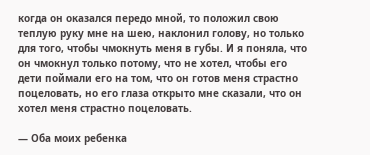когда он оказался передо мной, то положил свою теплую руку мне на шею, наклонил голову, но только для того, чтобы чмокнуть меня в губы. И я поняла, что он чмокнул только потому, что не хотел, чтобы его дети поймали его на том, что он готов меня страстно поцеловать, но его глаза открыто мне сказали, что он хотел меня страстно поцеловать.

— Оба моих ребенка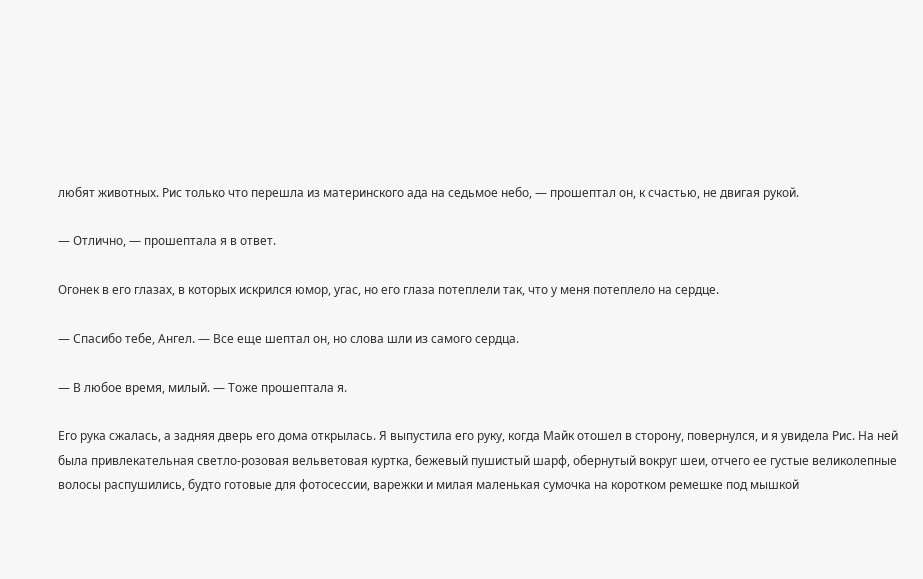любят животных. Рис только что перешла из материнского ада на седьмое небо, — прошептал он, к счастью, не двигая рукой.

— Отлично, — прошептала я в ответ.

Огонек в его глазах, в которых искрился юмор, угас, но его глаза потеплели так, что у меня потеплело на сердце.

— Спасибо тебе, Ангел. — Все еще шептал он, но слова шли из самого сердца.

— В любое время, милый. — Тоже прошептала я.

Его рука сжалась, а задняя дверь его дома открылась. Я выпустила его руку, когда Майк отошел в сторону, повернулся, и я увидела Рис. На ней была привлекательная светло-розовая вельветовая куртка, бежевый пушистый шарф, обернутый вокруг шеи, отчего ее густые великолепные волосы распушились, будто готовые для фотосессии, варежки и милая маленькая сумочка на коротком ремешке под мышкой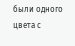были одного цвета с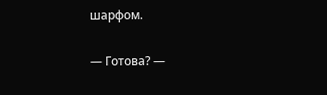шарфом.

— Готова? —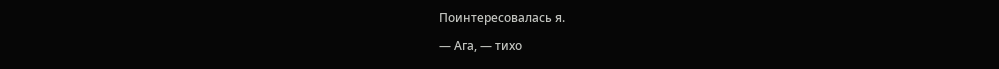Поинтересовалась я.

— Ага, — тихо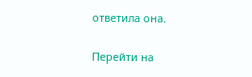ответила она.

Перейти на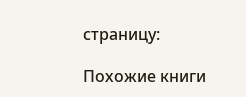страницу:

Похожие книги